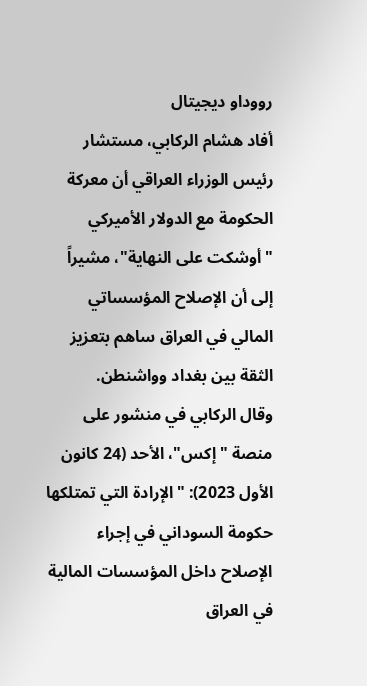رووداو ديجيتال
أفاد هشام الركابي، مستشار رئيس الوزراء العراقي أن معركة الحكومة مع الدولار الأميركي "أوشكت على النهاية"، مشيراً إلى أن الإصلاح المؤسساتي المالي في العراق ساهم بتعزيز الثقة بين بغداد وواشنطن.
وقال الركابي في منشور على منصة "إكس"، الأحد (24 كانون الأول 2023): "الإرادة التي تمتلكها حكومة السوداني في إجراء الإصلاح داخل المؤسسات المالية في العراق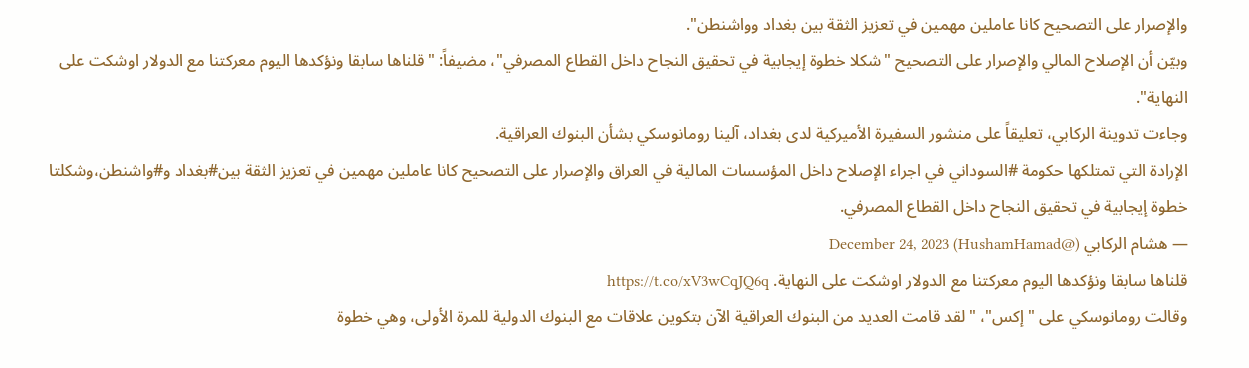والإصرار على التصحيح كانا عاملين مهمين في تعزيز الثقة بين بغداد وواشنطن".
وبيّن أن الإصلاح المالي والإصرار على التصحيح "شكلا خطوة إيجابية في تحقيق النجاح داخل القطاع المصرفي"، مضيفاً: "قلناها سابقا ونؤكدها اليوم معركتنا مع الدولار اوشكت على النهاية".
وجاءت تدوينة الركابي، تعليقاً على منشور السفيرة الأميركية لدى بغداد، آلينا رومانوسكي بشأن البنوك العراقية.
الإرادة التي تمتلكها حكومة #السوداني في اجراء الإصلاح داخل المؤسسات المالية في العراق والإصرار على التصحيح كانا عاملين مهمين في تعزيز الثقة بين#بغداد و#واشنطن،وشكلتا خطوة إيجابية في تحقيق النجاح داخل القطاع المصرفي.
— هشام الركابي (@HushamHamad) December 24, 2023
قلناها سابقا ونؤكدها اليوم معركتنا مع الدولار اوشكت على النهاية. https://t.co/xV3wCqJQ6q
وقالت رومانوسكي على "إكس"، "لقد قامت العديد من البنوك العراقية الآن بتكوين علاقات مع البنوك الدولية للمرة الأولى، وهي خطوة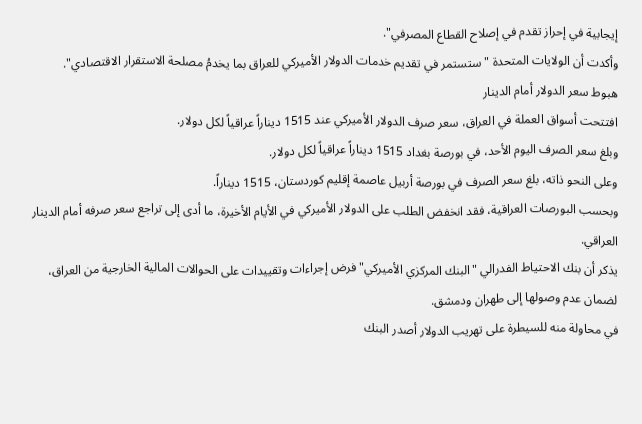إيجابية في إحراز تقدم في إصلاح القطاع المصرفي".
وأكدت أن الولايات المتحدة "ستستمر في تقديم خدمات الدولار الأميركي للعراق بما يخدمُ مصلحة الاستقرار الاقتصادي".
هبوط سعر الدولار أمام الدينار
افتتحت أسواق العملة في العراق، سعر صرف الدولار الأميركي عند 1515 ديناراً عراقياً لكل دولار.
وبلغ سعر الصرف اليوم الأحد، في بورصة بغداد 1515 ديناراً عراقياً لكل دولار.
وعلى النحو ذاته، بلغ سعر الصرف في بورصة أربيل عاصمة إقليم كوردستان، 1515 ديناراً.
وبحسب البورصات العراقية، فقد انخفض الطلب على الدولار الأميركي في الأيام الأخيرة، ما أدى إلى تراجع سعر صرفه أمام الدينار العراقي.
يذكر أن بنك الاحتياط الفدرالي "البنك المركزي الأميركي" فرض إجراءات وتقييدات على الحوالات المالية الخارجية من العراق، لضمان عدم وصولها إلى طهران ودمشق.
في محاولة منه للسيطرة على تهريب الدولار أصدر البنك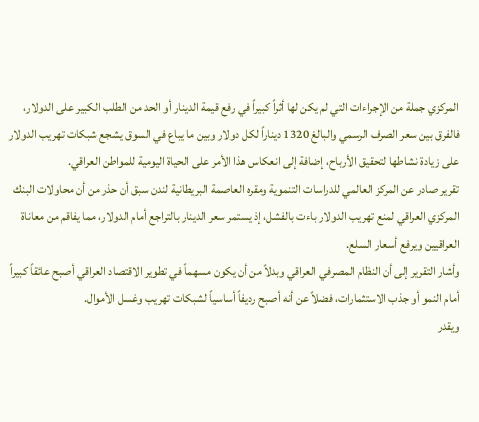المركزي جملة من الإجراءات التي لم يكن لها أثراً كبيراً في رفع قيمة الدينار أو الحد من الطلب الكبير على الدولار، فالفرق بين سعر الصرف الرسمي والبالغ 1320 ديناراً لكل دولار وبين ما يباع في السوق يشجع شبكات تهريب الدولار على زيادة نشاطها لتحقيق الأرباح، إضافة إلى انعكاس هذا الأمر على الحياة اليومية للمواطن العراقي.
تقرير صادر عن المركز العالمي للدراسات التنموية ومقره العاصمة البريطانية لندن سبق أن حذر من أن محاولات البنك المركزي العراقي لمنع تهريب الدولار باءت بالفشل، إذ يستمر سعر الدينار بالتراجع أمام الدولار، مما يفاقم من معاناة العراقيين ويرفع أسعار السلع.
وأشار التقرير إلى أن النظام المصرفي العراقي وبدلاً من أن يكون مسهماً في تطوير الاقتصاد العراقي أصبح عائقاً كبيراً أمام النمو أو جذب الاستثمارات، فضلاً عن أنه أصبح رديفاً أساسياً لشبكات تهريب وغسل الأموال.
ويقدر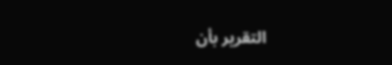التقرير بأن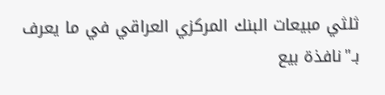ثلثي مبيعات البنك المركزي العراقي في ما يعرف بـ"نافذة بيع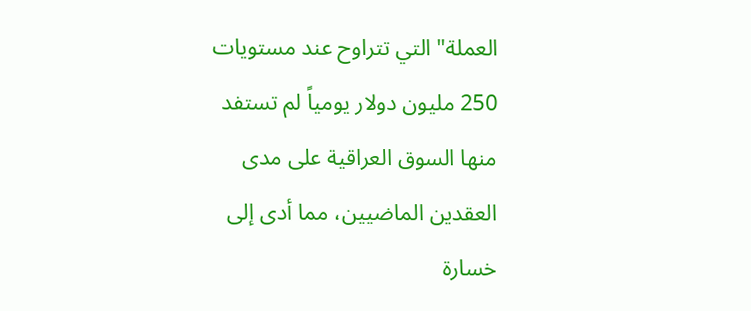العملة" التي تتراوح عند مستويات 250 مليون دولار يومياً لم تستفد منها السوق العراقية على مدى العقدين الماضيين، مما أدى إلى خسارة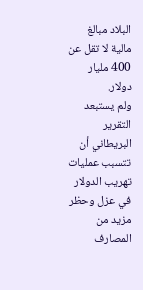البلاد مبالغ مالية لا تقل عن 400 مليار دولار.
ولم يستبعد التقرير البريطاني أن تتسبب عمليات تهريب الدولار في عزل وحظر مزيد من المصارف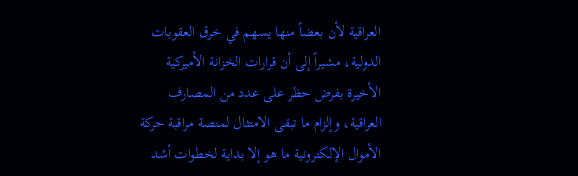العراقية لأن بعضاً منها يسهم في خرق العقوبات الدولية، مشيراً إلى أن قرارات الخزانة الأميركية الأخيرة بفرض حظر على عدد من المصارف العراقية، وإلزام ما تبقى الامتثال لمنصة مراقبة حركة الأموال الإلكترونية ما هو إلا بداية لخطوات أشد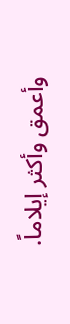وأعمق وأكثر إيلاماً.